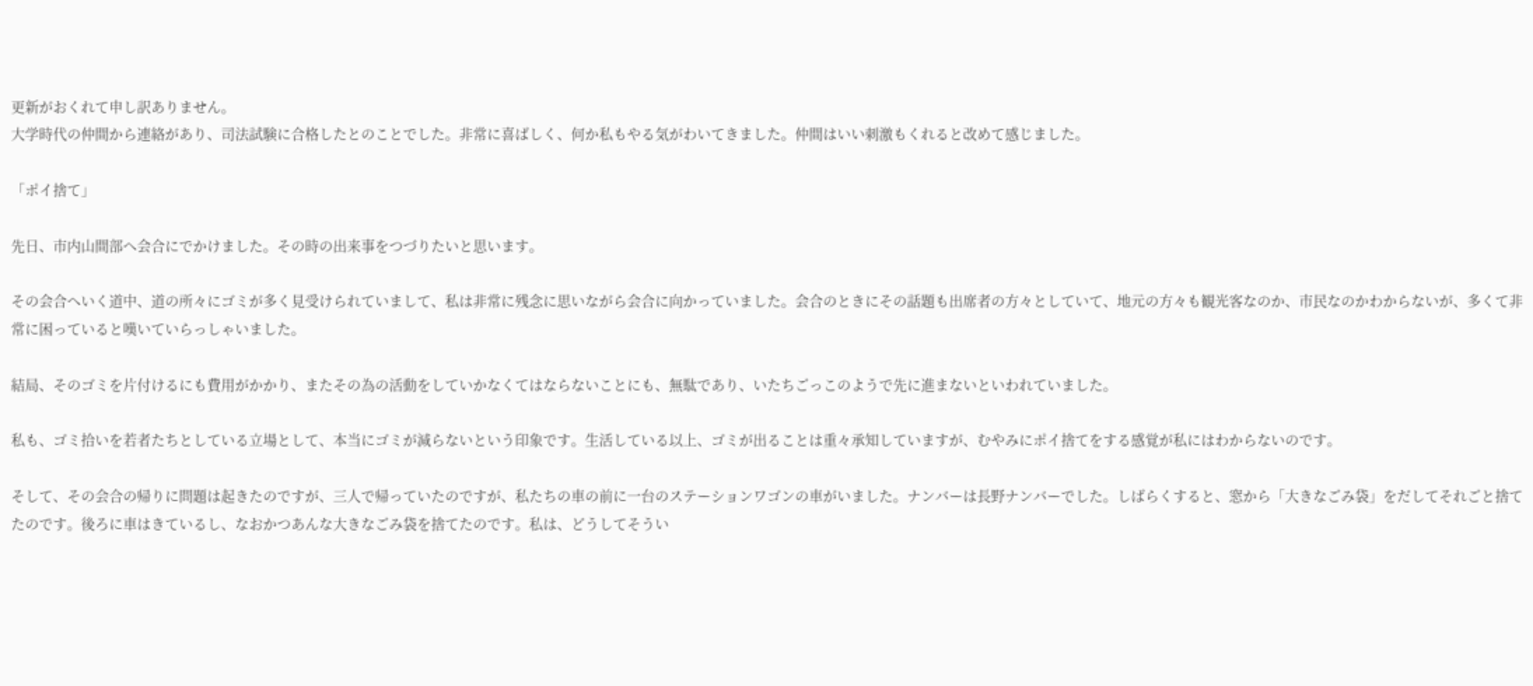更新がおくれて申し訳ありません。
大学時代の仲間から連絡があり、司法試験に合格したとのことでした。非常に喜ばしく、何か私もやる気がわいてきました。仲間はいい刺激もくれると改めて感じました。

「ポイ捨て」

先日、市内山間部へ会合にでかけました。その時の出来事をつづりたいと思います。

その会合へいく道中、道の所々にゴミが多く見受けられていまして、私は非常に残念に思いながら会合に向かっていました。会合のときにその話題も出席者の方々としていて、地元の方々も観光客なのか、市民なのかわからないが、多くて非常に困っていると嘆いていらっしゃいました。

結局、そのゴミを片付けるにも費用がかかり、またその為の活動をしていかなくてはならないことにも、無駄であり、いたちごっこのようで先に進まないといわれていました。

私も、ゴミ拾いを若者たちとしている立場として、本当にゴミが減らないという印象です。生活している以上、ゴミが出ることは重々承知していますが、むやみにポイ捨てをする感覚が私にはわからないのです。

そして、その会合の帰りに問題は起きたのですが、三人で帰っていたのですが、私たちの車の前に一台のステーションワゴンの車がいました。ナンバーは長野ナンバーでした。しばらくすると、窓から「大きなごみ袋」をだしてそれごと捨てたのです。後ろに車はきているし、なおかつあんな大きなごみ袋を捨てたのです。私は、どうしてそうい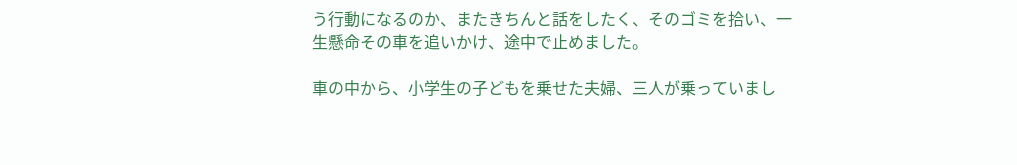う行動になるのか、またきちんと話をしたく、そのゴミを拾い、一生懸命その車を追いかけ、途中で止めました。

車の中から、小学生の子どもを乗せた夫婦、三人が乗っていまし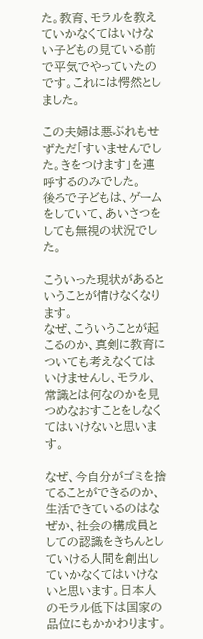た。教育、モラルを教えていかなくてはいけない子どもの見ている前で平気でやっていたのです。これには愕然としました。

この夫婦は悪ぶれもせずただ「すいませんでした。きをつけます」を連呼するのみでした。
後ろで子どもは、ゲームをしていて、あいさつをしても無視の状況でした。

こういった現状があるということが情けなくなります。
なぜ、こういうことが起こるのか、真剣に教育についても考えなくてはいけませんし、モラル、常識とは何なのかを見つめなおすことをしなくてはいけないと思います。

なぜ、今自分がゴミを捨てることができるのか、生活できているのはなぜか、社会の構成員としての認識をきちんとしていける人間を創出していかなくてはいけないと思います。日本人のモラル低下は国家の品位にもかかわります。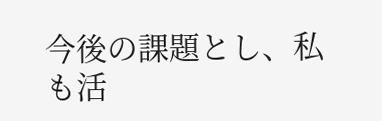今後の課題とし、私も活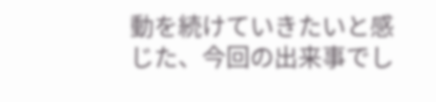動を続けていきたいと感じた、今回の出来事でし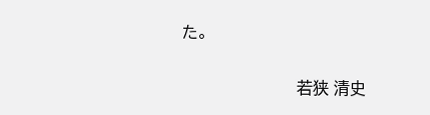た。

                       若狭 清史